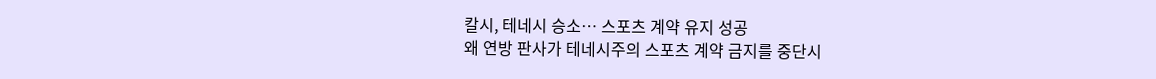칼시, 테네시 승소… 스포츠 계약 유지 성공
왜 연방 판사가 테네시주의 스포츠 계약 금지를 중단시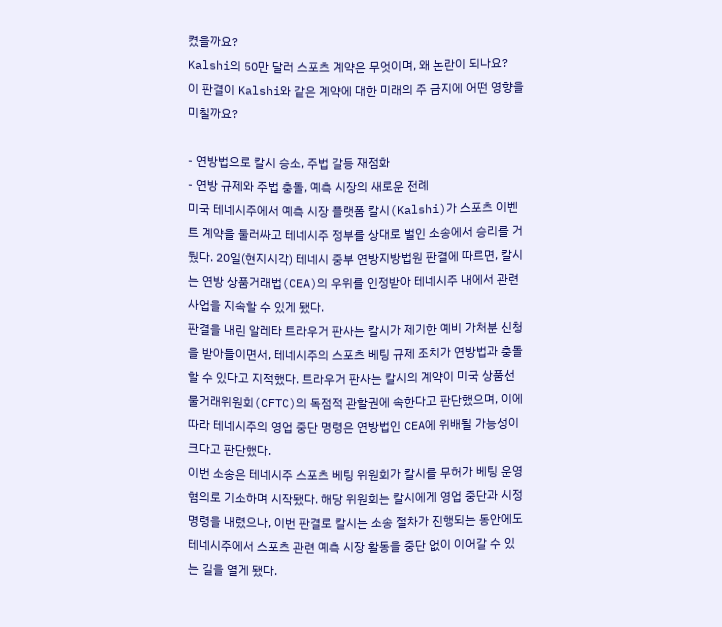켰을까요?
Kalshi의 50만 달러 스포츠 계약은 무엇이며, 왜 논란이 되나요?
이 판결이 Kalshi와 같은 계약에 대한 미래의 주 금지에 어떤 영향을 미칠까요?

- 연방법으로 칼시 승소, 주법 갈등 재점화
- 연방 규제와 주법 충돌, 예측 시장의 새로운 전례
미국 테네시주에서 예측 시장 플랫폼 칼시(Kalshi)가 스포츠 이벤트 계약을 둘러싸고 테네시주 정부를 상대로 벌인 소송에서 승리를 거뒀다. 20일(현지시각) 테네시 중부 연방지방법원 판결에 따르면, 칼시는 연방 상품거래법(CEA)의 우위를 인정받아 테네시주 내에서 관련 사업을 지속할 수 있게 됐다.
판결을 내린 알레타 트라우거 판사는 칼시가 제기한 예비 가처분 신청을 받아들이면서, 테네시주의 스포츠 베팅 규제 조치가 연방법과 충돌할 수 있다고 지적했다. 트라우거 판사는 칼시의 계약이 미국 상품선물거래위원회(CFTC)의 독점적 관할권에 속한다고 판단했으며, 이에 따라 테네시주의 영업 중단 명령은 연방법인 CEA에 위배될 가능성이 크다고 판단했다.
이번 소송은 테네시주 스포츠 베팅 위원회가 칼시를 무허가 베팅 운영 혐의로 기소하며 시작됐다. 해당 위원회는 칼시에게 영업 중단과 시정 명령을 내렸으나, 이번 판결로 칼시는 소송 절차가 진행되는 동안에도 테네시주에서 스포츠 관련 예측 시장 활동을 중단 없이 이어갈 수 있는 길을 열게 됐다.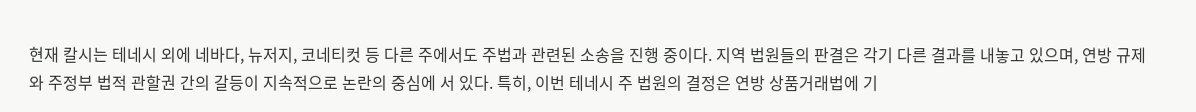현재 칼시는 테네시 외에 네바다, 뉴저지, 코네티컷 등 다른 주에서도 주법과 관련된 소송을 진행 중이다. 지역 법원들의 판결은 각기 다른 결과를 내놓고 있으며, 연방 규제와 주정부 법적 관할권 간의 갈등이 지속적으로 논란의 중심에 서 있다. 특히, 이번 테네시 주 법원의 결정은 연방 상품거래법에 기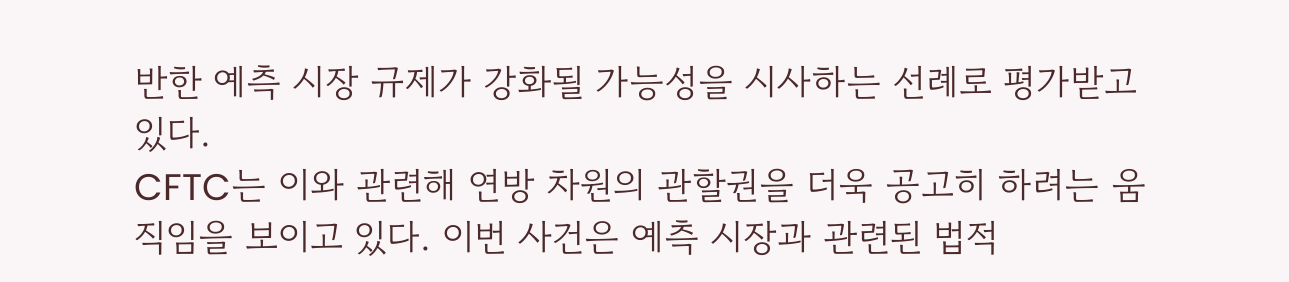반한 예측 시장 규제가 강화될 가능성을 시사하는 선례로 평가받고 있다.
CFTC는 이와 관련해 연방 차원의 관할권을 더욱 공고히 하려는 움직임을 보이고 있다. 이번 사건은 예측 시장과 관련된 법적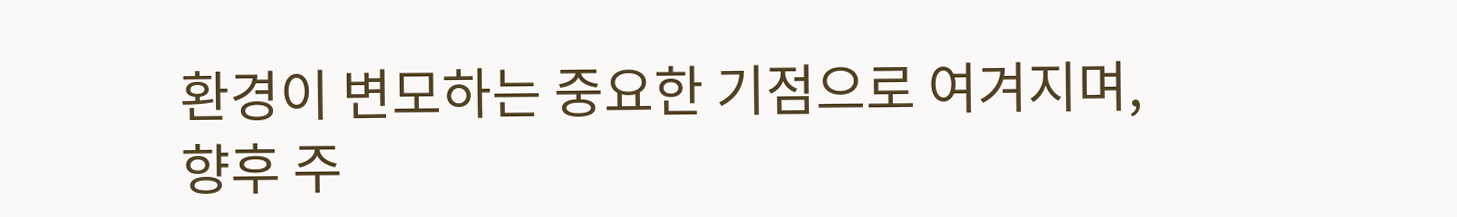환경이 변모하는 중요한 기점으로 여겨지며, 향후 주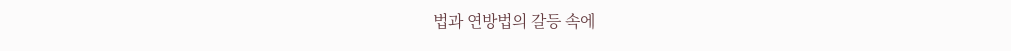법과 연방법의 갈등 속에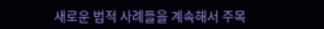새로운 법적 사례들을 계속해서 주목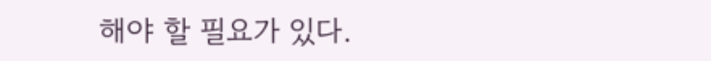해야 할 필요가 있다.